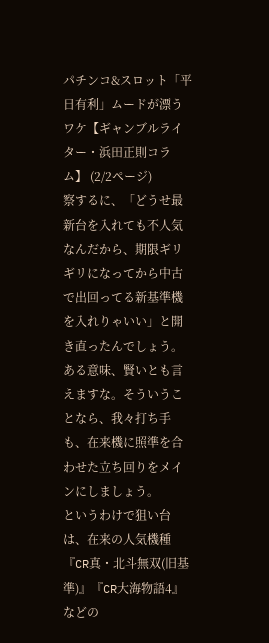パチンコ&スロット「平日有利」ムードが漂うワケ【ギャンブルライター・浜田正則コラム】 (2/2ページ)
察するに、「どうせ最新台を入れても不人気なんだから、期限ギリギリになってから中古で出回ってる新基準機を入れりゃいい」と開き直ったんでしょう。ある意味、賢いとも言えますな。そういうことなら、我々打ち手も、在来機に照準を合わせた立ち回りをメインにしましょう。
というわけで狙い台は、在来の人気機種『CR真・北斗無双(旧基準)』『CR大海物語4』などの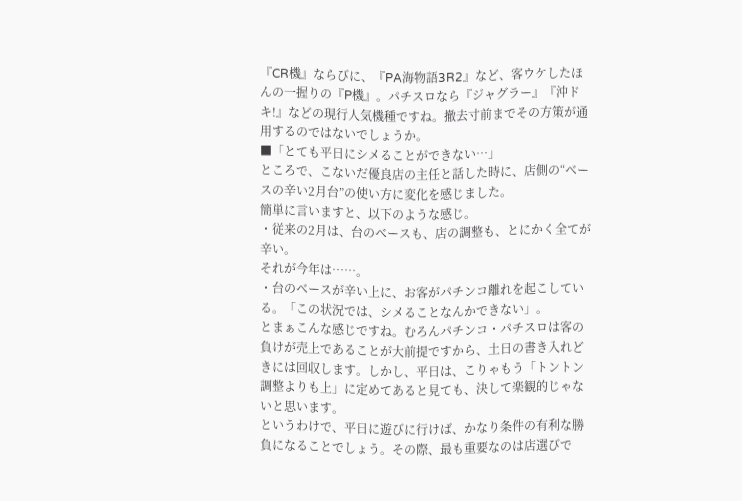『CR機』ならびに、『PA海物語3R2』など、客ウケしたほんの一握りの『P機』。パチスロなら『ジャグラー』『沖ドキ!』などの現行人気機種ですね。撤去寸前までその方策が通用するのではないでしょうか。
■「とても平日にシメることができない…」
ところで、こないだ優良店の主任と話した時に、店側の“ベースの辛い2月台”の使い方に変化を感じました。
簡単に言いますと、以下のような感じ。
・従来の2月は、台のベースも、店の調整も、とにかく全てが辛い。
それが今年は……。
・台のベースが辛い上に、お客がパチンコ離れを起こしている。「この状況では、シメることなんかできない」。
とまぁこんな感じですね。むろんパチンコ・パチスロは客の負けが売上であることが大前提ですから、土日の書き入れどきには回収します。しかし、平日は、こりゃもう「トントン調整よりも上」に定めてあると見ても、決して楽観的じゃないと思います。
というわけで、平日に遊びに行けば、かなり条件の有利な勝負になることでしょう。その際、最も重要なのは店選びで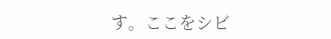す。ここをシビ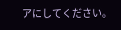アにしてください。